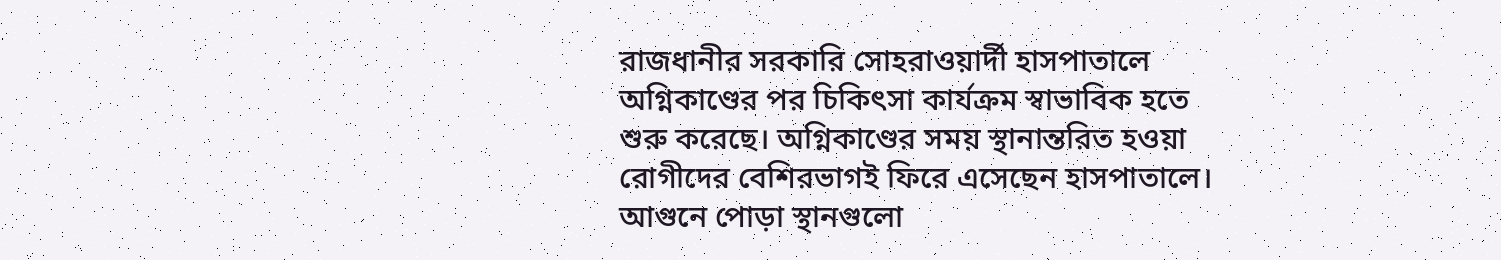রাজধানীর সরকারি সোহরাওয়ার্দী হাসপাতালে অগ্নিকাণ্ডের পর চিকিৎসা কার্যক্রম স্বাভাবিক হতে শুরু করেছে। অগ্নিকাণ্ডের সময় স্থানান্তরিত হওয়া রোগীদের বেশিরভাগই ফিরে এসেছেন হাসপাতালে। আগুনে পোড়া স্থানগুলো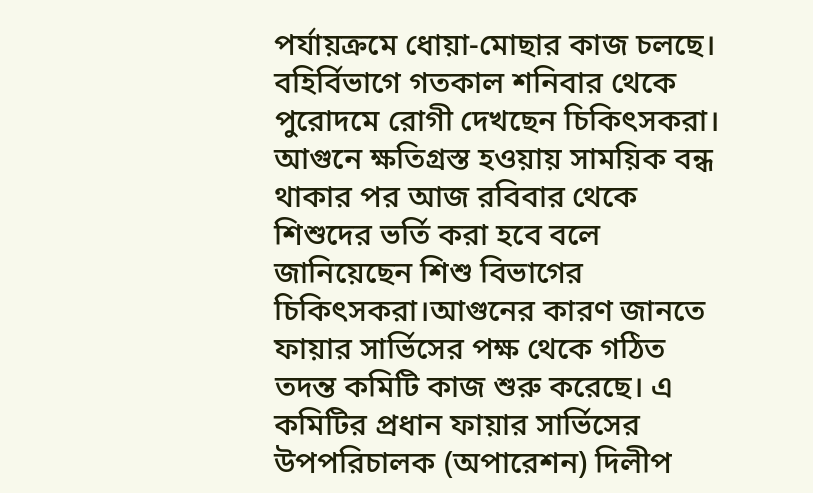পর্যায়ক্রমে ধোয়া-মোছার কাজ চলছে। বহির্বিভাগে গতকাল শনিবার থেকে পুরোদমে রোগী দেখছেন চিকিৎসকরা। আগুনে ক্ষতিগ্রস্ত হওয়ায় সাময়িক বন্ধ থাকার পর আজ রবিবার থেকে শিশুদের ভর্তি করা হবে বলে জানিয়েছেন শিশু বিভাগের চিকিৎসকরা।আগুনের কারণ জানতে ফায়ার সার্ভিসের পক্ষ থেকে গঠিত তদন্ত কমিটি কাজ শুরু করেছে। এ কমিটির প্রধান ফায়ার সার্ভিসের উপপরিচালক (অপারেশন) দিলীপ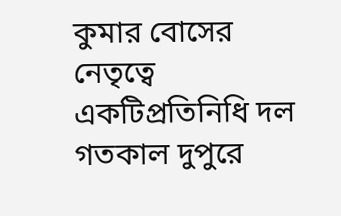কুমার বোসের নেতৃত্বে একটিপ্রতিনিধি দল গতকাল দুপুরে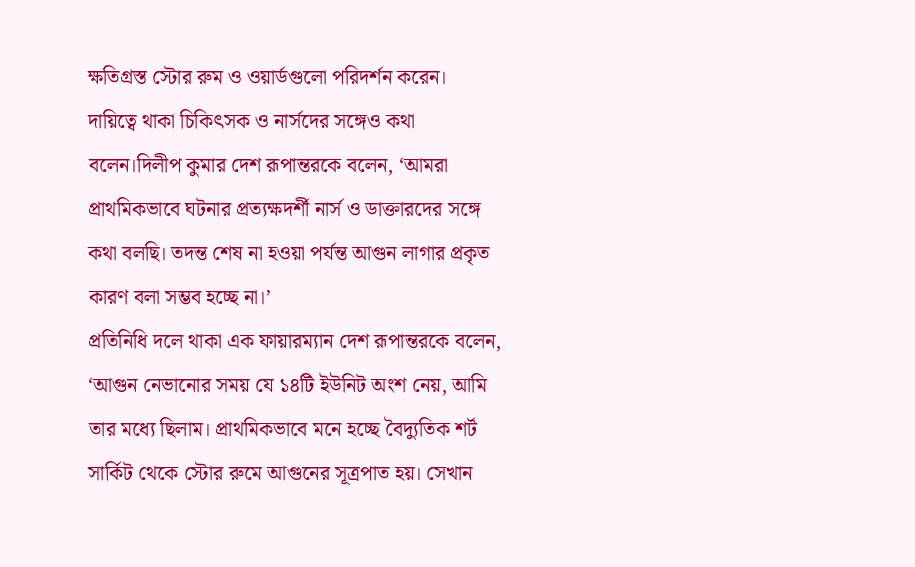ক্ষতিগ্রস্ত স্টোর রুম ও ওয়ার্ডগুলো পরিদর্শন করেন। দায়িত্বে থাকা চিকিৎসক ও নার্সদের সঙ্গেও কথা বলেন।দিলীপ কুমার দেশ রূপান্তরকে বলেন, ‘আমরা প্রাথমিকভাবে ঘটনার প্রত্যক্ষদর্শী নার্স ও ডাক্তারদের সঙ্গে কথা বলছি। তদন্ত শেষ না হওয়া পর্যন্ত আগুন লাগার প্রকৃত কারণ বলা সম্ভব হচ্ছে না।’
প্রতিনিধি দলে থাকা এক ফায়ারম্যান দেশ রূপান্তরকে বলেন, ‘আগুন নেভানোর সময় যে ১৪টি ইউনিট অংশ নেয়, আমি তার মধ্যে ছিলাম। প্রাথমিকভাবে মনে হচ্ছে বৈদ্যুতিক শর্ট সার্কিট থেকে স্টোর রুমে আগুনের সূত্রপাত হয়। সেখান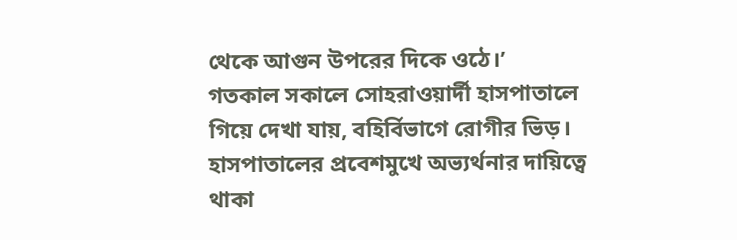থেকে আগুন উপরের দিকে ওঠে।’
গতকাল সকালে সোহরাওয়ার্দী হাসপাতালে গিয়ে দেখা যায়, বহির্বিভাগে রোগীর ভিড়। হাসপাতালের প্রবেশমুখে অভ্যর্থনার দায়িত্বে থাকা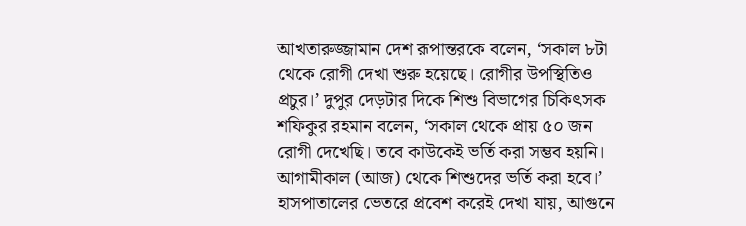আখতারুজ্জামান দেশ রূপান্তরকে বলেন, ‘সকাল ৮টা থেকে রোগী দেখা শুরু হয়েছে। রোগীর উপস্থিতিও প্রচুর।’ দুপুর দেড়টার দিকে শিশু বিভাগের চিকিৎসক শফিকুর রহমান বলেন, ‘সকাল থেকে প্রায় ৫০ জন রোগী দেখেছি। তবে কাউকেই ভর্তি করা সম্ভব হয়নি। আগামীকাল (আজ) থেকে শিশুদের ভর্তি করা হবে।’ হাসপাতালের ভেতরে প্রবেশ করেই দেখা যায়, আগুনে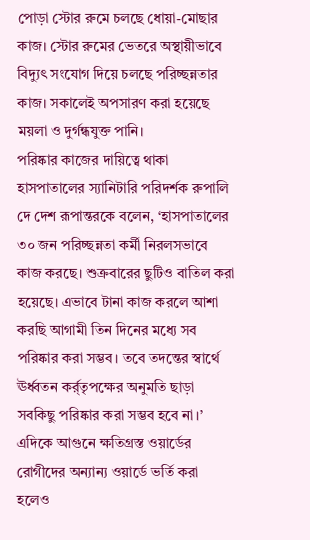পোড়া স্টোর রুমে চলছে ধোয়া-মোছার কাজ। স্টোর রুমের ভেতরে অস্থায়ীভাবে বিদ্যুৎ সংযোগ দিয়ে চলছে পরিচ্ছন্নতার কাজ। সকালেই অপসারণ করা হয়েছে ময়লা ও দুর্গন্ধযুক্ত পানি।
পরিষ্কার কাজের দায়িত্বে থাকা হাসপাতালের স্যানিটারি পরিদর্শক রুপালি দে দেশ রূপান্তরকে বলেন, ‘হাসপাতালের ৩০ জন পরিচ্ছন্নতা কর্মী নিরলসভাবে কাজ করছে। শুক্রবারের ছুটিও বাতিল করা হয়েছে। এভাবে টানা কাজ করলে আশা করছি আগামী তিন দিনের মধ্যে সব পরিষ্কার করা সম্ভব। তবে তদন্তের স্বার্থে ঊর্ধ্বতন কর্র্তৃপক্ষের অনুমতি ছাড়া সবকিছু পরিষ্কার করা সম্ভব হবে না।’
এদিকে আগুনে ক্ষতিগ্রস্ত ওয়ার্ডের রোগীদের অন্যান্য ওয়ার্ডে ভর্তি করা হলেও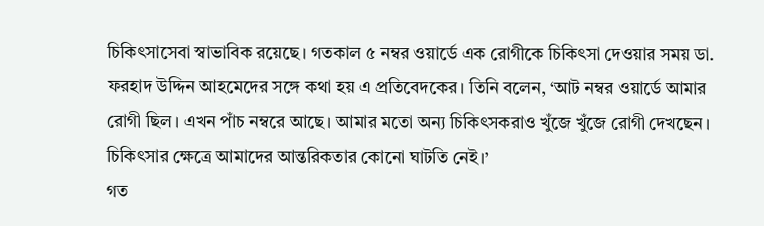চিকিৎসাসেবা স্বাভাবিক রয়েছে। গতকাল ৫ নম্বর ওয়ার্ডে এক রোগীকে চিকিৎসা দেওয়ার সময় ডা. ফরহাদ উদ্দিন আহমেদের সঙ্গে কথা হয় এ প্রতিবেদকের। তিনি বলেন, ‘আট নম্বর ওয়ার্ডে আমার রোগী ছিল। এখন পাঁচ নম্বরে আছে। আমার মতো অন্য চিকিৎসকরাও খুঁজে খুঁজে রোগী দেখছেন। চিকিৎসার ক্ষেত্রে আমাদের আন্তরিকতার কোনো ঘাটতি নেই।’
গত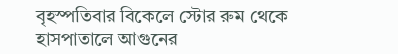বৃহস্পতিবার বিকেলে স্টোর রুম থেকে হাসপাতালে আগুনের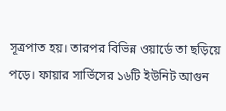সূত্রপাত হয়। তারপর বিভিন্ন ওয়ার্ডে তা ছড়িয়ে পড়ে। ফায়ার সার্ভিসের ১৬টি ইউনিট আগুন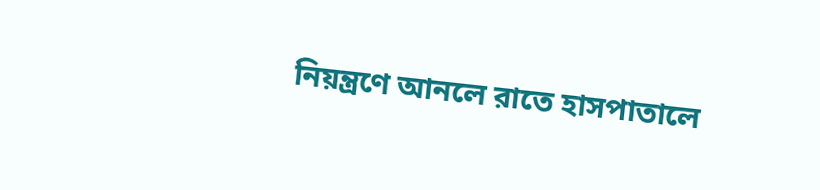নিয়ন্ত্রণে আনলে রাতে হাসপাতালে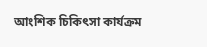আংশিক চিকিৎসা কার্যক্রম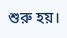শুরু হয়।